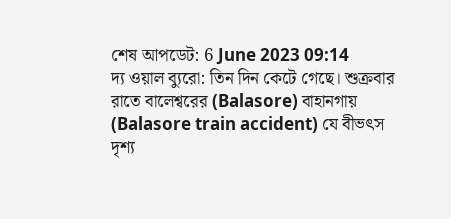শেষ আপডেট: 6 June 2023 09:14
দ্য ওয়াল ব্যুরো: তিন দিন কেটে গেছে। শুক্রবার রাতে বালেশ্বরের (Balasore) বাহানগায় (Balasore train accident) যে বীভৎস দৃশ্য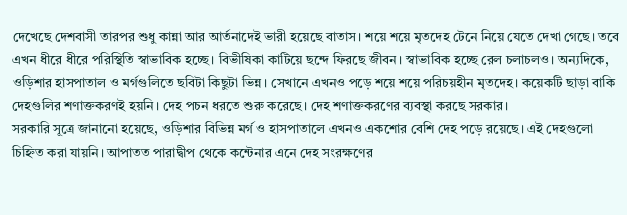দেখেছে দেশবাসী তারপর শুধু কান্না আর আর্তনাদেই ভারী হয়েছে বাতাস। শয়ে শয়ে মৃতদেহ টেনে নিয়ে যেতে দেখা গেছে। তবে এখন ধীরে ধীরে পরিস্থিতি স্বাভাবিক হচ্ছে। বিভীষিকা কাটিয়ে ছন্দে ফিরছে জীবন। স্বাভাবিক হচ্ছে রেল চলাচলও। অন্যদিকে, ওড়িশার হাসপাতাল ও মর্গগুলিতে ছবিটা কিছুটা ভিন্ন। সেখানে এখনও পড়ে শয়ে শয়ে পরিচয়হীন মৃতদেহ। কয়েকটি ছাড়া বাকি দেহগুলির শণাক্তকরণই হয়নি। দেহ পচন ধরতে শুরু করেছে। দেহ শণাক্তকরণের ব্যবস্থা করছে সরকার।
সরকারি সূত্রে জানানো হয়েছে, ওড়িশার বিভিন্ন মর্গ ও হাসপাতালে এখনও একশোর বেশি দেহ পড়ে রয়েছে। এই দেহগুলো চিহ্নিত করা যায়নি। আপাতত পারাদ্বীপ থেকে কন্টেনার এনে দেহ সংরক্ষণের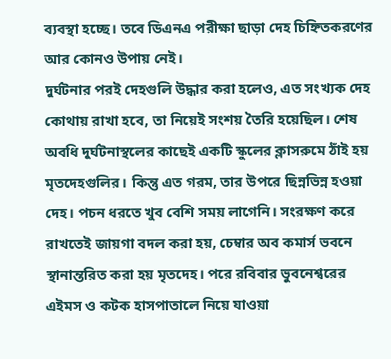ব্যবস্থা হচ্ছে। তবে ডিএনএ পরীক্ষা ছাড়া দেহ চিহ্নিতকরণের আর কোনও উপায় নেই।
দুর্ঘটনার পরই দেহগুলি উদ্ধার করা হলেও, এত সংখ্যক দেহ কোথায় রাখা হবে, তা নিয়েই সংশয় তৈরি হয়েছিল। শেষ অবধি দুর্ঘটনাস্থলের কাছেই একটি স্কুলের ক্লাসরুমে ঠাঁই হয় মৃতদেহগুলির। কিন্তু এত গরম, তার উপরে ছিন্নভিন্ন হওয়া দেহ। পচন ধরতে খুব বেশি সময় লাগেনি। সংরক্ষণ করে রাখতেই জায়গা বদল করা হয়, চেম্বার অব কমার্স ভবনে স্থানান্তরিত করা হয় মৃতদেহ। পরে রবিবার ভুবনেশ্বরের এইমস ও কটক হাসপাতালে নিয়ে যাওয়া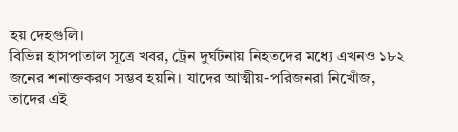হয় দেহগুলি।
বিভিন্ন হাসপাতাল সূত্রে খবর, ট্রেন দুর্ঘটনায় নিহতদের মধ্যে এখনও ১৮২ জনের শনাক্তকরণ সম্ভব হয়নি। যাদের আত্মীয়-পরিজনরা নিখোঁজ, তাদের এই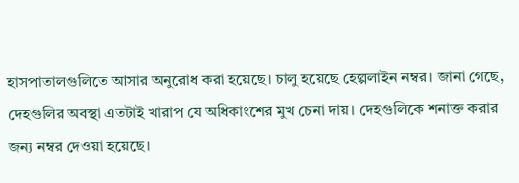হাসপাতালগুলিতে আসার অনুরোধ করা হয়েছে। চালু হয়েছে হেল্পলাইন নম্বর। জানা গেছে, দেহগুলির অবস্থা এতটাই খারাপ যে অধিকাংশের মুখ চেনা দায়। দেহগুলিকে শনাক্ত করার জন্য নম্বর দেওয়া হয়েছে।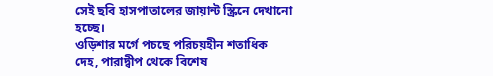সেই ছবি হাসপাতালের জায়ান্ট স্ক্রিনে দেখানো হচ্ছে।
ওড়িশার মর্গে পচছে পরিচয়হীন শতাধিক দেহ, পারাদ্বীপ থেকে বিশেষ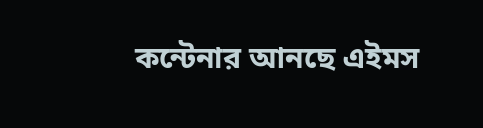কন্টেনার আনছে এইমস